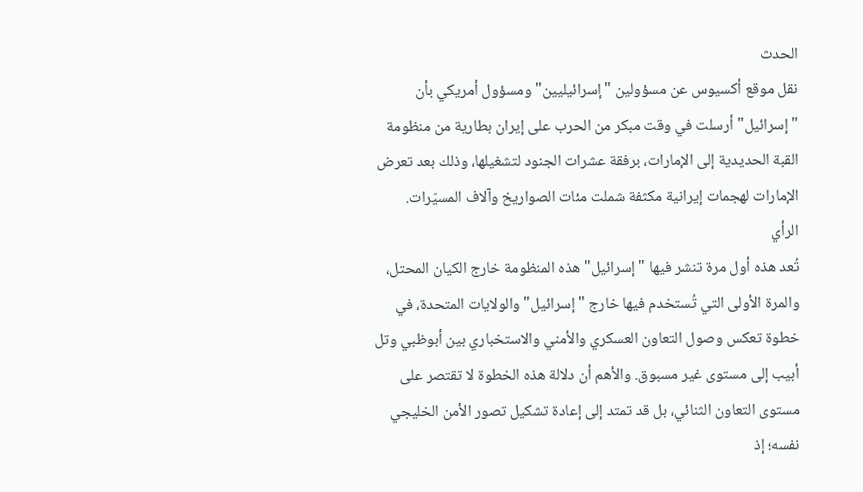الحدث
نقل موقع أكسيوس عن مسؤولين "إسرائيليين" ومسؤول أمريكي بأن "إسرائيل" أرسلت في وقت مبكر من الحرب على إيران بطارية من منظومة القبة الحديدية إلى الإمارات، برفقة عشرات الجنود لتشغيلها، وذلك بعد تعرض الإمارات لهجمات إيرانية مكثفة شملت مئات الصواريخ وآلاف المسيّرات.
الرأي
تُعد هذه أول مرة تنشر فيها "إسرائيل" هذه المنظومة خارج الكيان المحتل، والمرة الأولى التي تُستخدم فيها خارج "إسرائيل" والولايات المتحدة، في خطوة تعكس وصول التعاون العسكري والأمني والاستخباري بين أبوظبي وتل أبيب إلى مستوى غير مسبوق. والأهم أن دلالة هذه الخطوة لا تقتصر على مستوى التعاون الثنائي، بل قد تمتد إلى إعادة تشكيل تصور الأمن الخليجي نفسه؛ إذ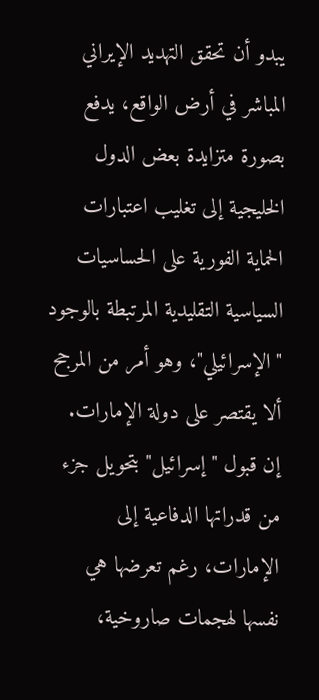يبدو أن تحقق التهديد الإيراني المباشر في أرض الواقع، يدفع بصورة متزايدة بعض الدول الخليجية إلى تغليب اعتبارات الحماية الفورية على الحساسيات السياسية التقليدية المرتبطة بالوجود "الإسرائيلي"، وهو أمر من المرجح ألا يقتصر على دولة الإمارات.
إن قبول "إسرائيل" بتحويل جزء من قدراتها الدفاعية إلى الإمارات، رغم تعرضها هي نفسها لهجمات صاروخية،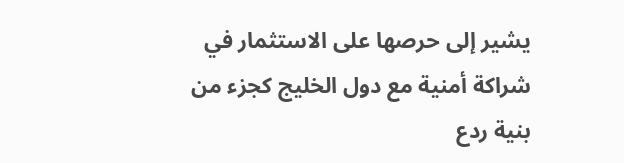يشير إلى حرصها على الاستثمار في شراكة أمنية مع دول الخليج كجزء من بنية ردع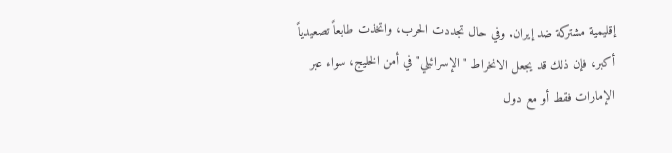إقليمية مشتركة ضد إيران. وفي حال تجددت الحرب، واتخذت طابعاً تصعيدياً أكبر، فإن ذلك قد يجعل الانخراط "الإسرائيلي" في أمن الخليج، سواء عبر الإمارات فقط أو مع دول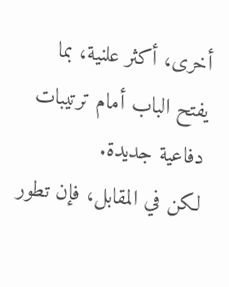أخرى، أكثر علنية، بما يفتح الباب أمام ترتيبات دفاعية جديدة.
لكن في المقابل، فإن تطور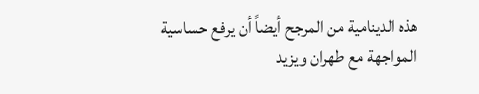هذه الدينامية من المرجح أيضاً أن يرفع حساسية المواجهة مع طهران ويزيد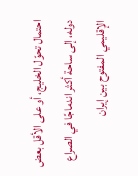احتمال تحوّل الخليج، أو على الأقل بعض دوله، إلى ساحة أكثر اندماجًا في الصراع الإقليمي المفتوح بين إيران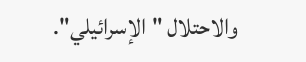والاحتلال "الإسرائيلي".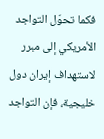فكما تحوّل التواجد الأمريكي إلى مبرر لاستهداف إيران دول خليجية، فإن التواجد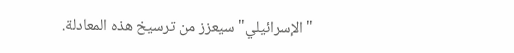"الإسرائيلي" سيعزز من ترسيخ هذه المعادلة.